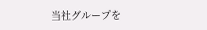当社グループを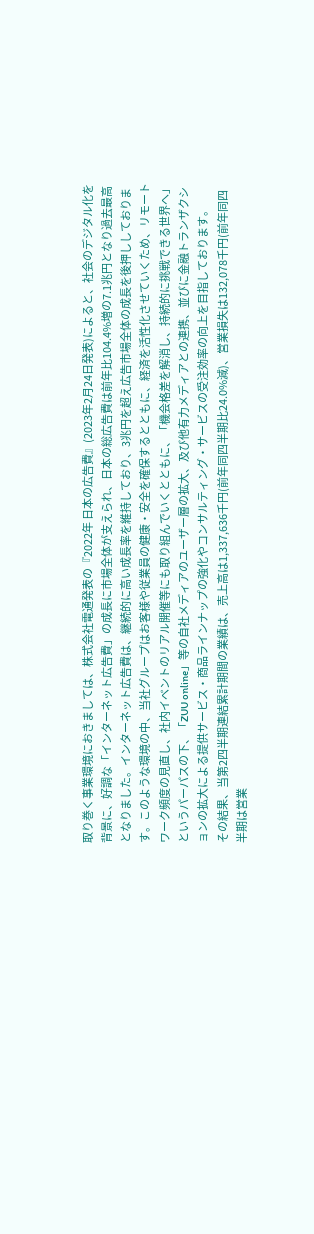取り巻く事業環境におきましては、株式会社電通発表の『2022年 日本の広告費』(2023年2月24日発表)によると、社会のデジタル化を背景に、好調な「インターネット広告費」の成長に市場全体が支えられ、日本の総広告費は前年比104.4%増の7.1兆円となり過去最高となりました。インターネット広告費は、継続的に高い成長率を維持しており、3兆円を超え広告市場全体の成長を後押ししております。このような環境の中、当社グループはお客様や従業員の健康・安全を確保するとともに、経済を活性化させていくため、リモートワーク頻度の見直し、社内イベントのリアル開催等にも取り組んでいくとともに、「機会格差を解消し、持続的に挑戦できる世界へ」というパーパスの下、「ZUU online」等の自社メディアのユーザー層の拡大、及び他有力メディアとの連携、並びに金融トランザクションの拡大による提供サービス・商品ラインナップの強化やコンサルティング・サービスの受注効率の向上を目指しております。
その結果、当第2四半期連結累計期間の業績は、売上高は1,337,636千円(前年同四半期比24.0%減)、営業損失は132,078千円(前年同四半期は営業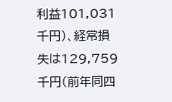利益101,031千円)、経常損失は129,759千円(前年同四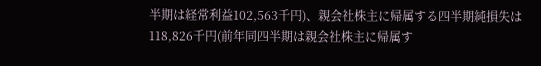半期は経常利益102,563千円)、親会社株主に帰属する四半期純損失は118,826千円(前年同四半期は親会社株主に帰属す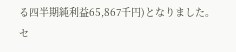る四半期純利益65,867千円)となりました。
セ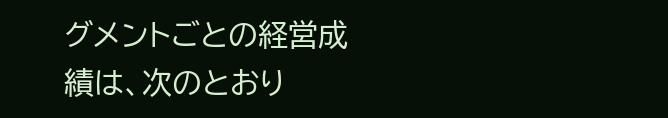グメントごとの経営成績は、次のとおり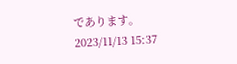であります。
2023/11/13 15:37